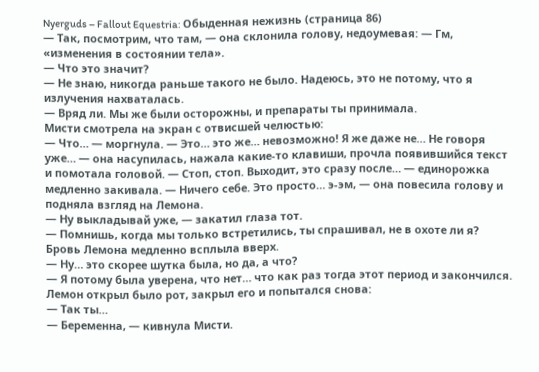Nyerguds – Fallout Equestria: Обыденная нежизнь (страница 86)
— Так, посмотрим, что там, — она склонила голову, недоумевая: — Гм, «изменения в состоянии тела».
— Что это значит?
— Не знаю, никогда раньше такого не было. Надеюсь, это не потому, что я излучения нахваталась.
— Вряд ли. Мы же были осторожны, и препараты ты принимала.
Мисти смотрела на экран с отвисшей челюстью:
— Что… — моргнула. — Это… это же… невозможно! Я же даже не… Не говоря уже… — она насупилась, нажала какие-то клавиши, прочла появившийся текст и помотала головой. — Стоп, стоп. Выходит, это сразу после… — единорожка медленно закивала. — Ничего себе. Это просто… э-эм, — она повесила голову и подняла взгляд на Лемона.
— Ну выкладывай уже, — закатил глаза тот.
— Помнишь, когда мы только встретились, ты спрашивал, не в охоте ли я?
Бровь Лемона медленно всплыла вверх.
— Ну… это скорее шутка была, но да, а что?
— Я потому была уверена, что нет… что как раз тогда этот период и закончился.
Лемон открыл было рот, закрыл его и попытался снова:
— Так ты…
— Беременна, — кивнула Мисти.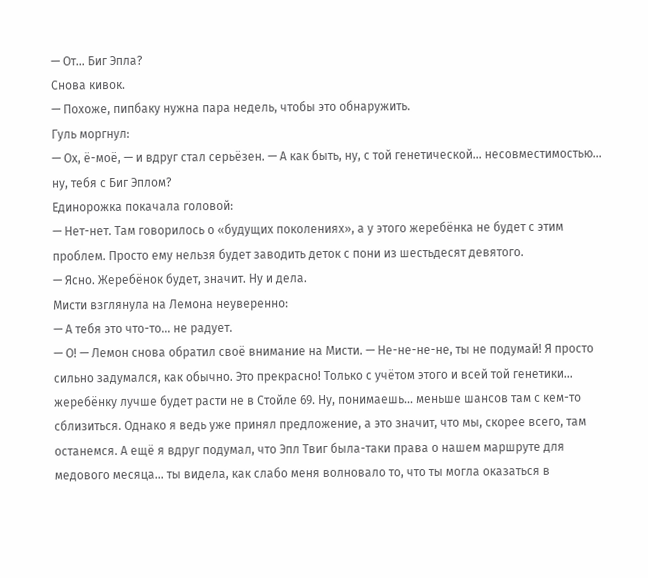— От… Биг Эпла?
Снова кивок.
— Похоже, пипбаку нужна пара недель, чтобы это обнаружить.
Гуль моргнул:
— Ох, ё-моё, — и вдруг стал серьёзен. — А как быть, ну, с той генетической… несовместимостью… ну, тебя с Биг Эплом?
Единорожка покачала головой:
— Нет-нет. Там говорилось о «будущих поколениях», а у этого жеребёнка не будет с этим проблем. Просто ему нельзя будет заводить деток с пони из шестьдесят девятого.
— Ясно. Жеребёнок будет, значит. Ну и дела.
Мисти взглянула на Лемона неуверенно:
— А тебя это что-то… не радует.
— О! — Лемон снова обратил своё внимание на Мисти. — Не-не-не-не, ты не подумай! Я просто сильно задумался, как обычно. Это прекрасно! Только с учётом этого и всей той генетики… жеребёнку лучше будет расти не в Стойле 69. Ну, понимаешь… меньше шансов там с кем-то сблизиться. Однако я ведь уже принял предложение, а это значит, что мы, скорее всего, там останемся. А ещё я вдруг подумал, что Эпл Твиг была-таки права о нашем маршруте для медового месяца… ты видела, как слабо меня волновало то, что ты могла оказаться в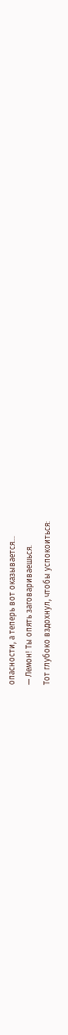опасности, а теперь вот оказывается…
— Лемон! Ты опять заговариваешься.
Тот глубоко вздохнул, чтобы успокоиться: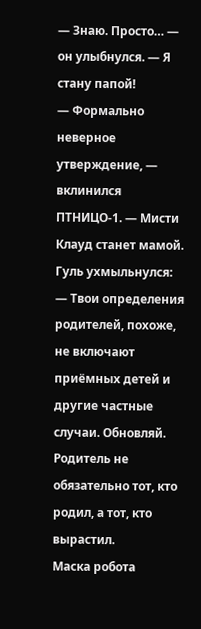— Знаю. Просто… — он улыбнулся. — Я стану папой!
— Формально неверное утверждение, — вклинился ПТНИЦО-1. — Мисти Клауд станет мамой.
Гуль ухмыльнулся:
— Твои определения родителей, похоже, не включают приёмных детей и другие частные случаи. Обновляй. Родитель не обязательно тот, кто родил, а тот, кто вырастил.
Маска робота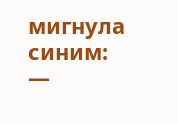мигнула синим:
—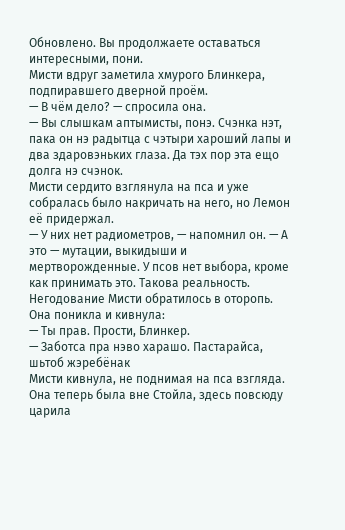Обновлено. Вы продолжаете оставаться интересными, пони.
Мисти вдруг заметила хмурого Блинкера, подпиравшего дверной проём.
— В чём дело? — спросила она.
— Вы слышкам аптымисты, понэ. Счэнка нэт, пака он нэ радытца с чэтыри хароший лапы и два здаровэньких глаза. Да тэх пор эта ещо долга нэ счэнок.
Мисти сердито взглянула на пса и уже собралась было накричать на него, но Лемон её придержал.
— У них нет радиометров, — напомнил он. — А это — мутации, выкидыши и мертворожденные. У псов нет выбора, кроме как принимать это. Такова реальность.
Негодование Мисти обратилось в оторопь. Она поникла и кивнула:
— Ты прав. Прости, Блинкер.
— Заботса пра нэво харашо. Пастарайса, шьтоб жэребёнак
Мисти кивнула, не поднимая на пса взгляда. Она теперь была вне Стойла, здесь повсюду царила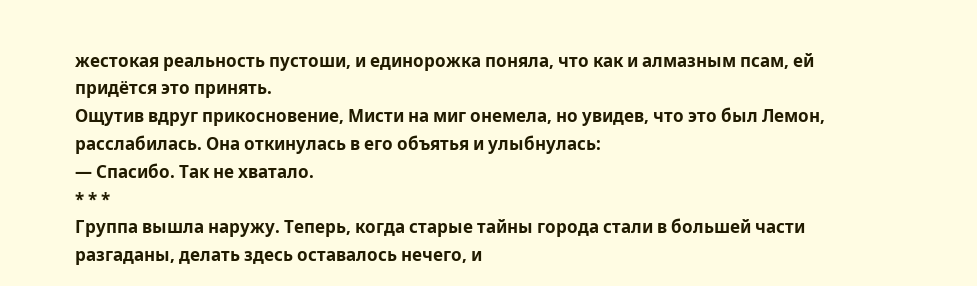жестокая реальность пустоши, и единорожка поняла, что как и алмазным псам, ей придётся это принять.
Ощутив вдруг прикосновение, Мисти на миг онемела, но увидев, что это был Лемон, расслабилась. Она откинулась в его объятья и улыбнулась:
— Спасибо. Так не хватало.
* * *
Группа вышла наружу. Теперь, когда старые тайны города стали в большей части разгаданы, делать здесь оставалось нечего, и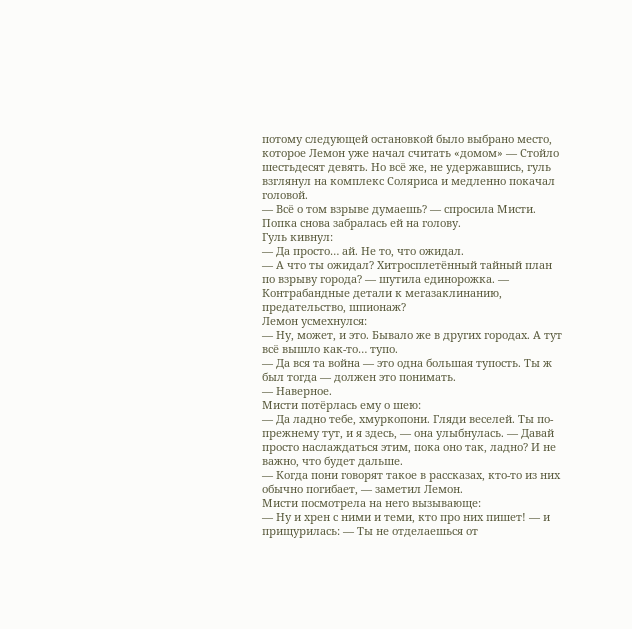потому следующей остановкой было выбрано место, которое Лемон уже начал считать «домом» — Стойло шестьдесят девять. Но всё же, не удержавшись, гуль взглянул на комплекс Соляриса и медленно покачал головой.
— Всё о том взрыве думаешь? — спросила Мисти. Попка снова забралась ей на голову.
Гуль кивнул:
— Да просто… ай. Не то, что ожидал.
— А что ты ожидал? Хитросплетённый тайный план по взрыву города? — шутила единорожка. — Контрабандные детали к мегазаклинанию, предательство, шпионаж?
Лемон усмехнулся:
— Ну, может, и это. Бывало же в других городах. А тут всё вышло как-то… тупо.
— Да вся та война — это одна большая тупость. Ты ж был тогда — должен это понимать.
— Наверное.
Мисти потёрлась ему о шею:
— Да ладно тебе, хмуркопони. Гляди веселей. Ты по-прежнему тут, и я здесь, — она улыбнулась. — Давай просто наслаждаться этим, пока оно так, ладно? И не важно, что будет дальше.
— Когда пони говорят такое в рассказах, кто-то из них обычно погибает, — заметил Лемон.
Мисти посмотрела на него вызывающе:
— Ну и хрен с ними и теми, кто про них пишет! — и прищурилась: — Ты не отделаешься от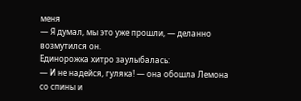меня
— Я думал, мы это уже прошли, — деланно возмутился он.
Единорожка хитро заулыбалась:
— И не надейся, гуляка! — она обошла Лемона со спины и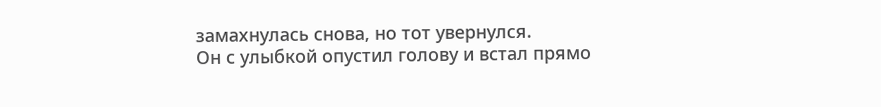замахнулась снова, но тот увернулся.
Он с улыбкой опустил голову и встал прямо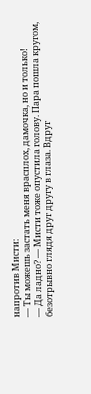напротив Мисти:
— Ты можешь застать меня врасплох, дамочка, но и только!
— Да ладно? — Мисти тоже опустила голову. Пара пошла кругом, безотрывно глядя друг другу в глаза. Вдруг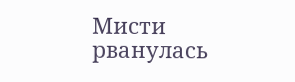Мисти рванулась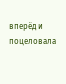вперёд и поцеловала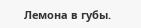Лемона в губы.